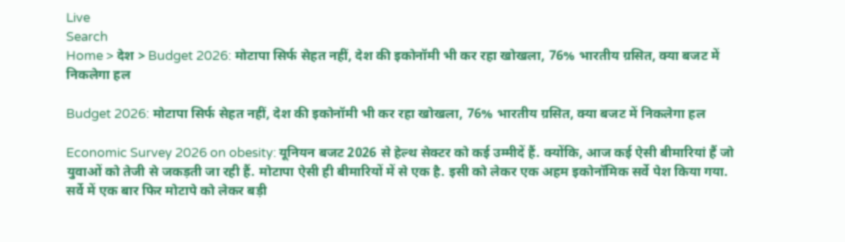Live
Search
Home > देश > Budget 2026: मोटापा सिर्फ सेहत नहीं, देश की इकोनॉमी भी कर रहा खोखला, 76% भारतीय ग्रसित, क्या बजट में निकलेगा हल

Budget 2026: मोटापा सिर्फ सेहत नहीं, देश की इकोनॉमी भी कर रहा खोखला, 76% भारतीय ग्रसित, क्या बजट में निकलेगा हल

Economic Survey 2026 on obesity: यूनियन बजट 2026 से हेल्थ सेक्टर को कई उम्मीदें हैं. क्योंकि, आज कई ऐसी बीमारियां हैं जो युवाओं को तेजी से जकड़ती जा रही हैं. मोटापा ऐसी ही बीमारियों में से एक है. इसी को लेकर एक अहम इकोनॉमिक सर्वे पेश किया गया. सर्वे में एक बार फिर मोटापे को लेकर बड़ी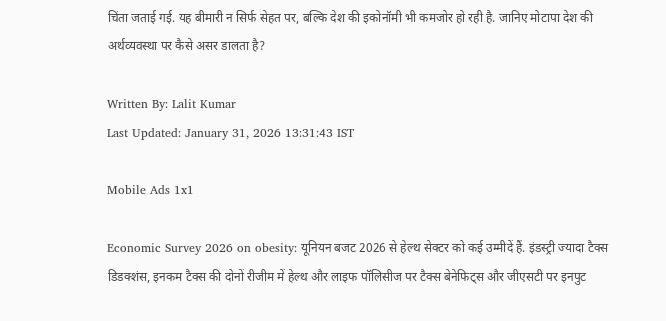चिंता जताई गई. यह बीमारी न सिर्फ सेहत पर, बल्कि देश की इकोनॉमी भी कमजोर हो रही है. जानिए मोटापा देश की अर्थव्यवस्था पर कैसे असर डालता है?

Written By: Lalit Kumar
Last Updated: January 31, 2026 13:31:43 IST

Mobile Ads 1x1

Economic Survey 2026 on obesity: यूनियन बजट 2026 से हेल्थ सेक्टर को कई उम्मीदें हैं. इंडस्ट्री ज्यादा टैक्स डिडक्शंस, इनकम टैक्स की दोनों रीजीम में हेल्थ और लाइफ पॉलिसीज पर टैक्स बेनेफिट्स और जीएसटी पर इनपुट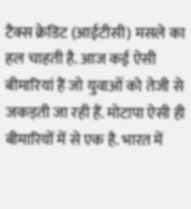टैक्स क्रेडिट (आईटीसी) मसले का हल चाहती है. आज कई ऐसी बीमारियां हैं जो युवाओं को तेजी से जकड़ती जा रही हैं. मोटापा ऐसी ही बीमारियों में से एक है. भारत में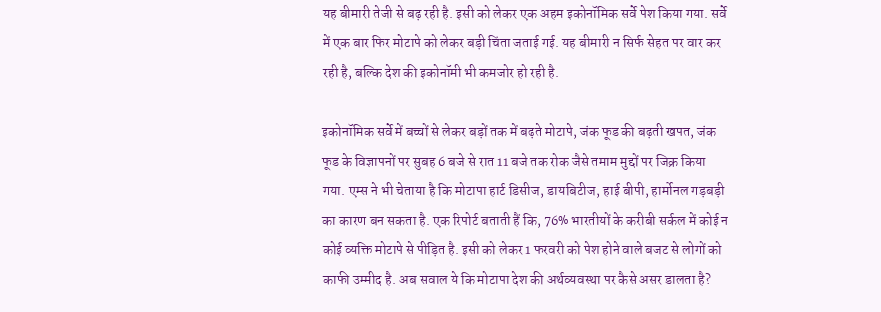यह बीमारी तेजी से बढ़ रही है. इसी को लेकर एक अहम इकोनॉमिक सर्वे पेश किया गया. सर्वे में एक बार फिर मोटापे को लेकर बड़ी चिंता जताई गई. यह बीमारी न सिर्फ सेहत पर वार कर रही है, बल्कि देश की इकोनॉमी भी कमजोर हो रही है.

इकोनॉमिक सर्वे में बच्चों से लेकर बड़ों तक में बढ़ते मोटापे, जंक फूड की बढ़ती खपत, जंक फूड के विज्ञापनों पर सुबह 6 बजे से रात 11 बजे तक रोक जैसे तमाम मुद्दों पर जिक्र किया गया. एम्स ने भी चेताया है कि मोटापा हार्ट डिसीज, डायबिटीज, हाई बीपी, हार्मोनल गड़बड़ी का कारण बन सकता है. एक रिपोर्ट बताती हैं कि, 76% भारतीयों के करीबी सर्कल में कोई न कोई व्यक्ति मोटापे से पीड़ित है. इसी को लेकर 1 फरवरी को पेश होने वाले बजट से लोगों को काफी उम्मीद है. अब सवाल ये कि मोटापा देश की अर्थव्यवस्था पर कैसे असर डालता है?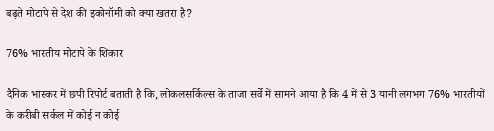बढ़ते मोटापे से देश की इकोनॉमी को क्या खतरा है?

76% भारतीय मोटापे के शिकार

दैनिक भास्कर में छपी रिपोर्ट बताती है कि, लोकलसर्किल्स के ताजा सर्वे में सामने आया है कि 4 में से 3 यानी लगभग 76% भारतीयों के करीबी सर्कल में कोई न कोई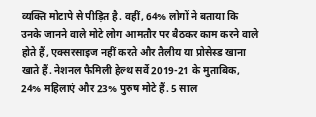व्यक्ति मोटापे से पीड़ित है. वहीं, 64% लोगों ने बताया कि उनके जानने वाले मोटे लोग आमतौर पर बैठकर काम करने वाले होते हैं, एक्सरसाइज नहीं करते और तैलीय या प्रोसेस्ड खाना खाते हैं. नेशनल फैमिली हेल्थ सर्वे 2019-21 के मुताबिक, 24% महिलाएं और 23% पुरुष मोटे हैं. 5 साल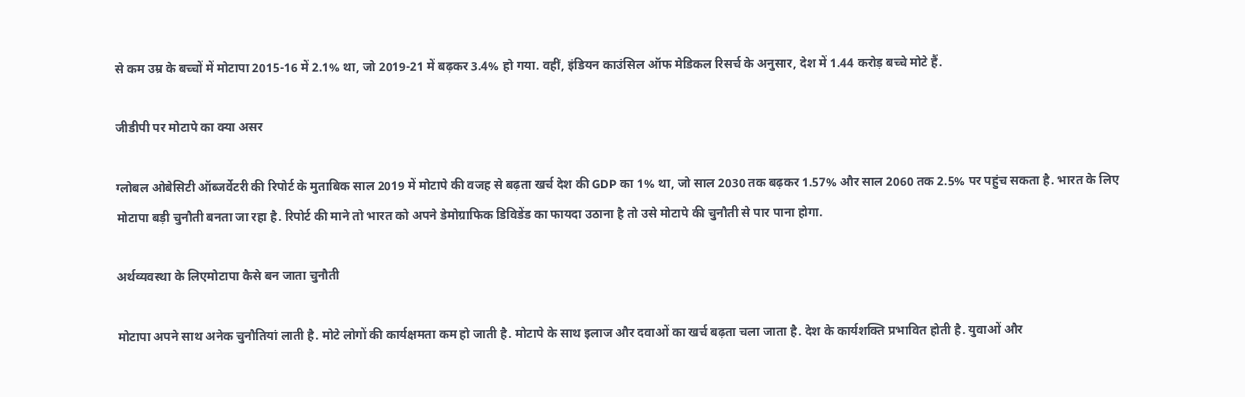से कम उम्र के बच्चों में मोटापा 2015-16 में 2.1% था, जो 2019-21 में बढ़कर 3.4% हो गया. वहीं, इंडियन काउंसिल ऑफ मेडिकल रिसर्च के अनुसार, देश में 1.44 करोड़ बच्चे मोटे हैं.

जीडीपी पर मोटापे का क्या असर

ग्लोबल ओबेसिटी ऑब्जर्वेटरी की रिपोर्ट के मुताबिक साल 2019 में मोटापे की वजह से बढ़ता खर्च देश की GDP का 1% था, जो साल 2030 तक बढ़कर 1.57% और साल 2060 तक 2.5% पर पहुंच सकता है. भारत के लिए मोटापा बड़ी चुनौती बनता जा रहा है. रिपोर्ट की माने तो भारत को अपने डेमोग्राफिक डिविडेंड का फायदा उठाना है तो उसे मोटापे की चुनौती से पार पाना होगा.

अर्थव्यवस्था के लिएमोटापा कैसे बन जाता चुनौती

मोटापा अपने साथ अनेक चुनौतियां लाती है. मोटे लोगों की कार्यक्षमता कम हो जाती है. मोटापे के साथ इलाज और दवाओं का खर्च बढ़ता चला जाता है. देश के कार्यशक्ति प्रभावित होती है. युवाओं और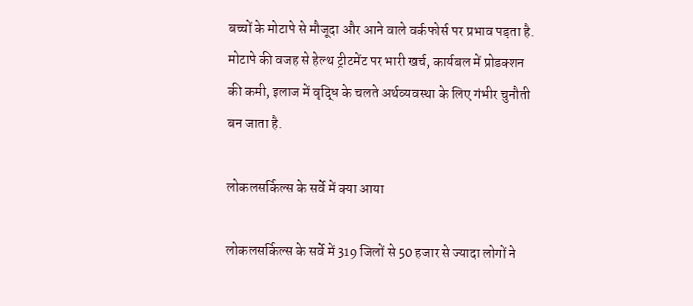बच्चों के मोटापे से मौजूदा और आने वाले वर्कफोर्स पर प्रभाव पड़ता है. मोटापे की वजह से हेल्थ ट्रीटमेंट पर भारी खर्च, कार्यबल में प्रोडक्शन की कमी, इलाज में वृद्धि के चलते अर्थव्यवस्था के लिए गंभीर चुनौती बन जाता है.

लोकलसर्किल्स के सर्वे में क्या आया

लोकलसर्किल्स के सर्वे में 319 जिलों से 50 हजार से ज्यादा लोगों ने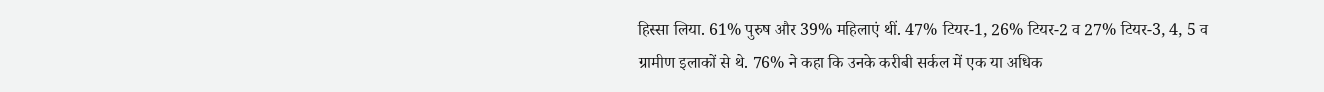हिस्सा‌ लिया. 61% पुरुष और 39% महिलाएं थीं. 47% टियर-1, 26% टियर-2 व 27% टियर-3, 4, 5 व ग्रामीण इलाकों से थे. 76% ने कहा कि उनके करीबी सर्कल में एक या अधिक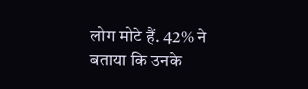लोग मोटे हैं. 42% ने बताया कि उनके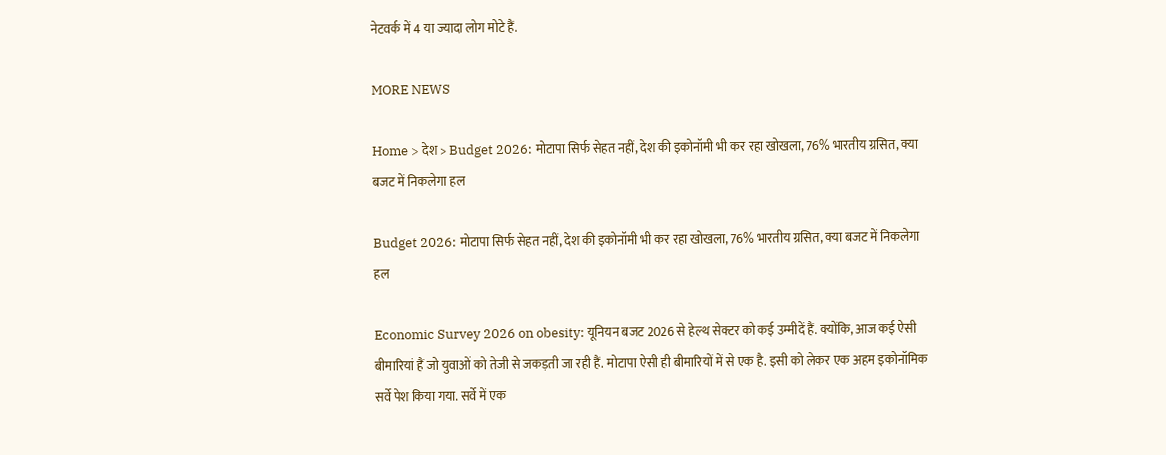नेटवर्क में 4 या ज्यादा लोग मोटे हैं.

MORE NEWS

Home > देश > Budget 2026: मोटापा सिर्फ सेहत नहीं, देश की इकोनॉमी भी कर रहा खोखला, 76% भारतीय ग्रसित, क्या बजट में निकलेगा हल

Budget 2026: मोटापा सिर्फ सेहत नहीं, देश की इकोनॉमी भी कर रहा खोखला, 76% भारतीय ग्रसित, क्या बजट में निकलेगा हल

Economic Survey 2026 on obesity: यूनियन बजट 2026 से हेल्थ सेक्टर को कई उम्मीदें हैं. क्योंकि, आज कई ऐसी बीमारियां हैं जो युवाओं को तेजी से जकड़ती जा रही हैं. मोटापा ऐसी ही बीमारियों में से एक है. इसी को लेकर एक अहम इकोनॉमिक सर्वे पेश किया गया. सर्वे में एक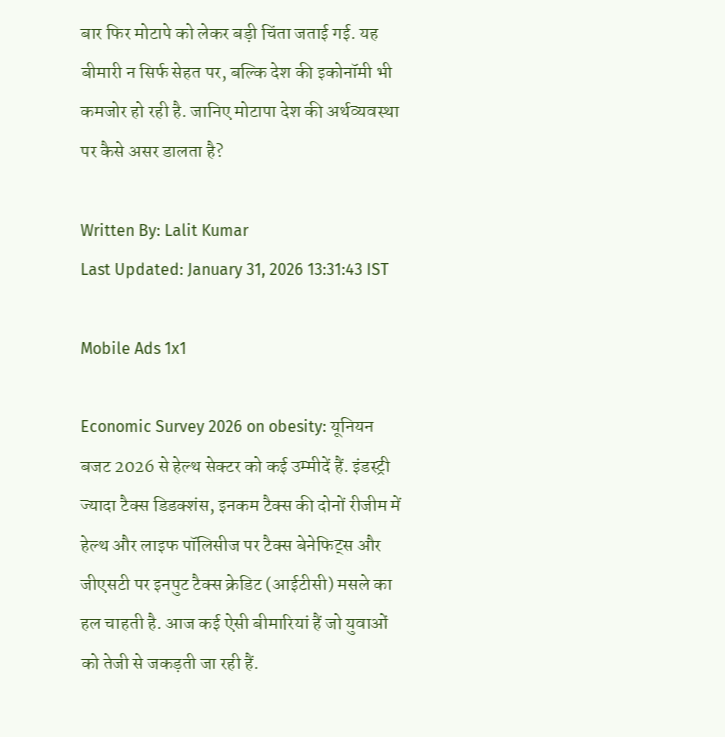बार फिर मोटापे को लेकर बड़ी चिंता जताई गई. यह बीमारी न सिर्फ सेहत पर, बल्कि देश की इकोनॉमी भी कमजोर हो रही है. जानिए मोटापा देश की अर्थव्यवस्था पर कैसे असर डालता है?

Written By: Lalit Kumar
Last Updated: January 31, 2026 13:31:43 IST

Mobile Ads 1x1

Economic Survey 2026 on obesity: यूनियन बजट 2026 से हेल्थ सेक्टर को कई उम्मीदें हैं. इंडस्ट्री ज्यादा टैक्स डिडक्शंस, इनकम टैक्स की दोनों रीजीम में हेल्थ और लाइफ पॉलिसीज पर टैक्स बेनेफिट्स और जीएसटी पर इनपुट टैक्स क्रेडिट (आईटीसी) मसले का हल चाहती है. आज कई ऐसी बीमारियां हैं जो युवाओं को तेजी से जकड़ती जा रही हैं.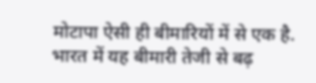मोटापा ऐसी ही बीमारियों में से एक है. भारत में यह बीमारी तेजी से बढ़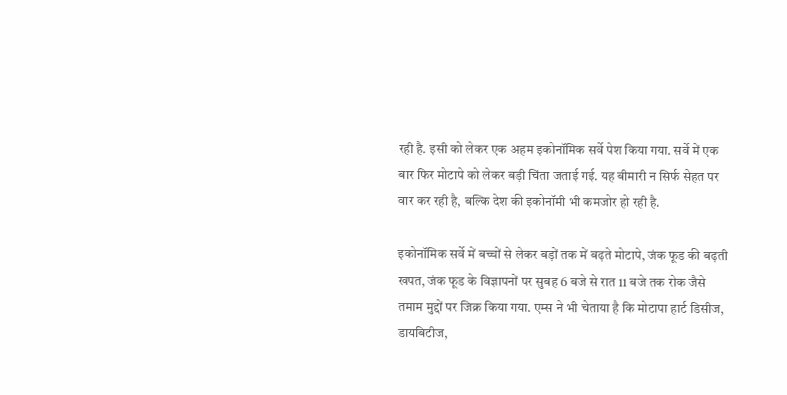रही है. इसी को लेकर एक अहम इकोनॉमिक सर्वे पेश किया गया. सर्वे में एक बार फिर मोटापे को लेकर बड़ी चिंता जताई गई. यह बीमारी न सिर्फ सेहत पर वार कर रही है, बल्कि देश की इकोनॉमी भी कमजोर हो रही है.

इकोनॉमिक सर्वे में बच्चों से लेकर बड़ों तक में बढ़ते मोटापे, जंक फूड की बढ़ती खपत, जंक फूड के विज्ञापनों पर सुबह 6 बजे से रात 11 बजे तक रोक जैसे तमाम मुद्दों पर जिक्र किया गया. एम्स ने भी चेताया है कि मोटापा हार्ट डिसीज, डायबिटीज,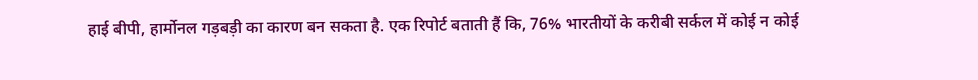हाई बीपी, हार्मोनल गड़बड़ी का कारण बन सकता है. एक रिपोर्ट बताती हैं कि, 76% भारतीयों के करीबी सर्कल में कोई न कोई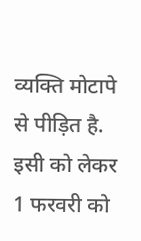व्यक्ति मोटापे से पीड़ित है. इसी को लेकर 1 फरवरी को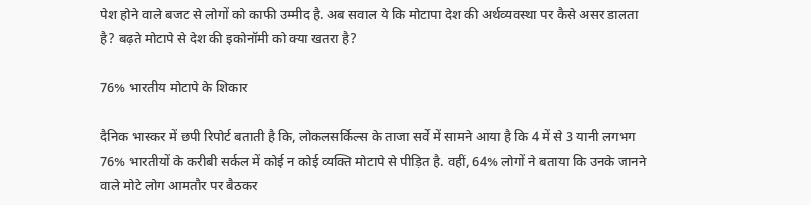पेश होने वाले बजट से लोगों को काफी उम्मीद है. अब सवाल ये कि मोटापा देश की अर्थव्यवस्था पर कैसे असर डालता है? बढ़ते मोटापे से देश की इकोनॉमी को क्या खतरा है?

76% भारतीय मोटापे के शिकार

दैनिक भास्कर में छपी रिपोर्ट बताती है कि, लोकलसर्किल्स के ताजा सर्वे में सामने आया है कि 4 में से 3 यानी लगभग 76% भारतीयों के करीबी सर्कल में कोई न कोई व्यक्ति मोटापे से पीड़ित है. वहीं, 64% लोगों ने बताया कि उनके जानने वाले मोटे लोग आमतौर पर बैठकर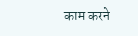काम करने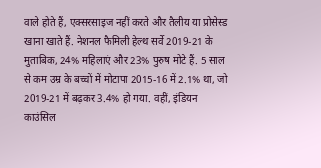वाले होते हैं, एक्सरसाइज नहीं करते और तैलीय या प्रोसेस्ड खाना खाते हैं. नेशनल फैमिली हेल्थ सर्वे 2019-21 के मुताबिक, 24% महिलाएं और 23% पुरुष मोटे हैं. 5 साल से कम उम्र के बच्चों में मोटापा 2015-16 में 2.1% था, जो 2019-21 में बढ़कर 3.4% हो गया. वहीं, इंडियन काउंसिल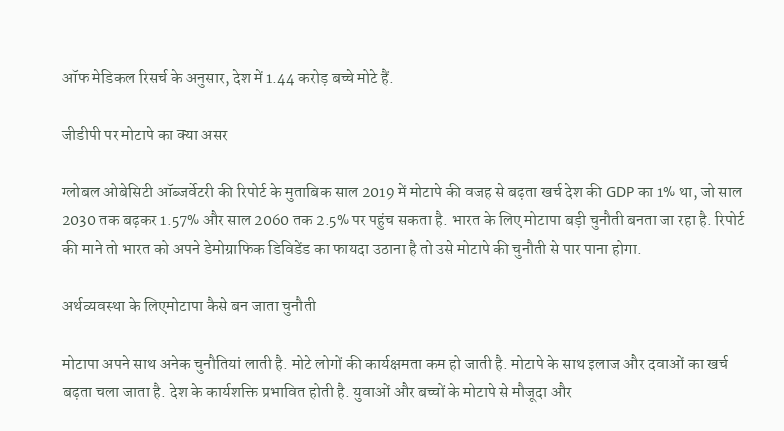ऑफ मेडिकल रिसर्च के अनुसार, देश में 1.44 करोड़ बच्चे मोटे हैं.

जीडीपी पर मोटापे का क्या असर

ग्लोबल ओबेसिटी ऑब्जर्वेटरी की रिपोर्ट के मुताबिक साल 2019 में मोटापे की वजह से बढ़ता खर्च देश की GDP का 1% था, जो साल 2030 तक बढ़कर 1.57% और साल 2060 तक 2.5% पर पहुंच सकता है. भारत के लिए मोटापा बड़ी चुनौती बनता जा रहा है. रिपोर्ट की माने तो भारत को अपने डेमोग्राफिक डिविडेंड का फायदा उठाना है तो उसे मोटापे की चुनौती से पार पाना होगा.

अर्थव्यवस्था के लिएमोटापा कैसे बन जाता चुनौती

मोटापा अपने साथ अनेक चुनौतियां लाती है. मोटे लोगों की कार्यक्षमता कम हो जाती है. मोटापे के साथ इलाज और दवाओं का खर्च बढ़ता चला जाता है. देश के कार्यशक्ति प्रभावित होती है. युवाओं और बच्चों के मोटापे से मौजूदा और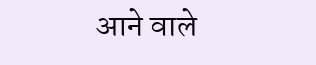आने वाले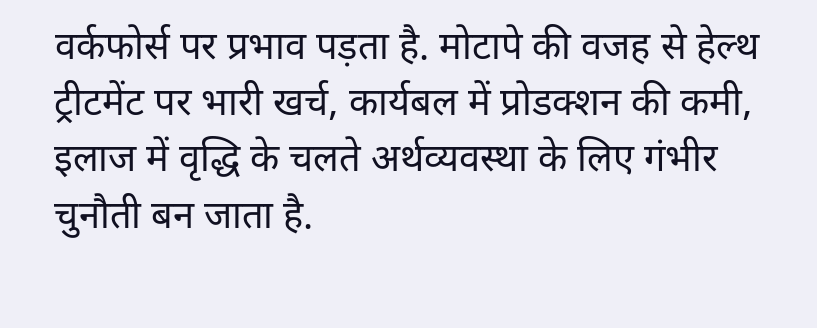वर्कफोर्स पर प्रभाव पड़ता है. मोटापे की वजह से हेल्थ ट्रीटमेंट पर भारी खर्च, कार्यबल में प्रोडक्शन की कमी, इलाज में वृद्धि के चलते अर्थव्यवस्था के लिए गंभीर चुनौती बन जाता है.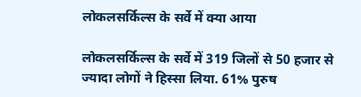लोकलसर्किल्स के सर्वे में क्या आया

लोकलसर्किल्स के सर्वे में 319 जिलों से 50 हजार से ज्यादा लोगों ने हिस्सा‌ लिया. 61% पुरुष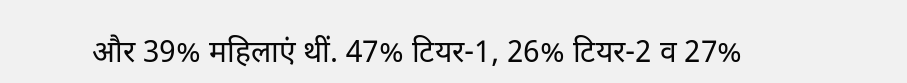और 39% महिलाएं थीं. 47% टियर-1, 26% टियर-2 व 27%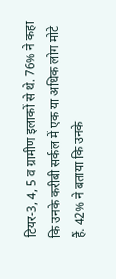टियर-3, 4, 5 व ग्रामीण इलाकों से थे. 76% ने कहा कि उनके करीबी सर्कल में एक या अधिक लोग मोटे हैं. 42% ने बताया कि उनके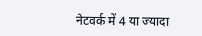नेटवर्क में 4 या ज्यादा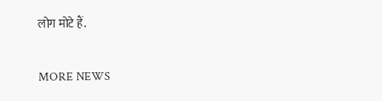लोग मोटे हैं.

MORE NEWS